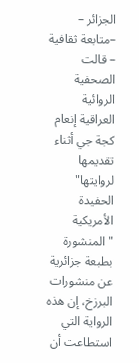الجزائر – –متابعة ثقافية – قالت الصحفية الروائية العراقية إنعام كجة جي أثناء تقديمها لروايتها" الحفيدة الأمريكية "المنشورة بطبعة جزائرية عن منشورات البرزخ، إن هذه الرواية التي استطاعت أن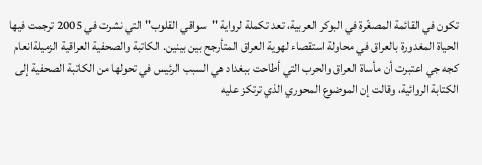تكون في القائمة المصغّرة في البوكر العربية، تعد تكملة لرواية ''سواقي القلوب'' التي نشرت في 2005 ترجمت فيها الحياة المغدورة بالعراق في محاولة استقصاء لهوية العراق المتأرجح بين بينين. الكاتبة والصحفية العراقية الزميلةانعام كجه جي اعتبرت أن مأساة العراق والحرب التي أطاحت ببغداد هي السبب الرئيس في تحولها من الكاتبة الصحفية إلى الكتابة الروائية، وقالت إن الموضوع المحوري الذي ترتكز عليه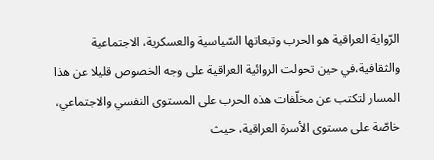الرّواية العراقية هو الحرب وتبعاتها السّياسية والعسكرية، الاجتماعية والثقافية،في حين تحولت الروائية العراقية على وجه الخصوص قليلا عن هذا المسار لتكتب عن مخلّفات هذه الحرب على المستوى النفسي والاجتماعي، خاصّة على مستوى الأسرة العراقية، حيث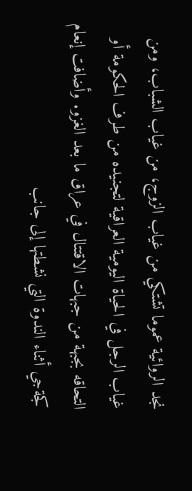نجد الروائية عموما تشتكي من غياب الزوج، من غياب الشباب، ومن غياب الرجل في الحياة اليومية العراقية لتجنيده من طرف الحكومة أو التحاقه بجبهة من جبهات الاقتتال في عراق ما بعد الغزو. وأضافت إنعام كجةجي أثناء الندوة التي نشطتها إلى جانب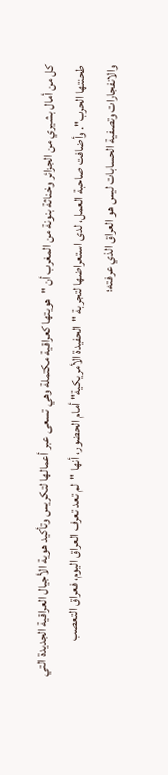كل من أمال بشيري من الجزائر وخناثة بنونة من المغرب أن "هويتها كعراقية مكتملة وهي تسعى عبر أعمالها لتكريس وتأكيد هوية الأجيال العراقية الجديدة التي طحنتها الحرب". وأضافت صاحبة العمل، لدى استعراضها لتجربة "الحفيدة الأمريكية" أمام الحضور، أنها "لم تعد تعرف العراق اليوم، فعراق التعصب والانفجارات وتصفية الحسابات ليس هو العراق الذي عرفته؛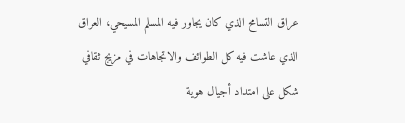عراق التسامح الذي كان يجاور فيه المسلم المسيحي، العراق الذي عاشت فيه كل الطوائف والاتجاهات في مزيج ثقافي شكل على امتداد أجيال هوية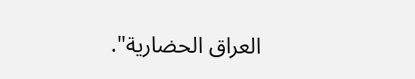العراق الحضارية".